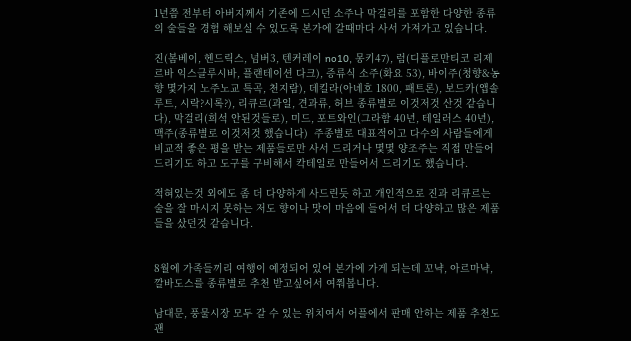1년쯤 전부터 아버지께서 기존에 드시던 소주나 막걸리를 포함한 다양한 종류의 술들을 경험 해보실 수 있도록 본가에 갈때마다 사서 가져가고 있습니다.

진(봄베이, 헨드릭스, 넘버3, 텐커레이 no10, 몽키47), 럼(디플로만티코 리제르바 익스클루시바, 플랜테이션 다크), 증류식 소주(화요 53), 바이주(청향&농향 몇가지 노주노교 특곡, 천지람), 데킬라(아녜호 1800, 패트론), 보드카(앱솔루트, 시락?시록?), 리큐르(과일, 견과류, 허브 종류별로 이것저것 산것 같습니다), 막걸리(희석 안된것들로), 미드, 포트와인(그라함 40년, 테일러스 40년), 맥주(종류별로 이것저것 했습니다)  주종별로 대표적이고 다수의 사람들에게 비교적 좋은 평을 받는 제품들로만 사서 드리거나 몇몇 양조주는 직접 만들어 드리기도 하고 도구를 구비해서 칵테일로 만들어서 드리기도 했습니다.

적혀있는것 외에도 좀 더 다양하게 사드린듯 하고 개인적으로 진과 리큐르는 술을 잘 마시지 못하는 저도 향이나 맛이 마음에 들어서 더 다양하고 많은 제품들을 샀던것 같습니다.


8월에 가족들끼리 여행이 예정되어 있어 본가에 가게 되는데 꼬냑, 아르마냑, 깔바도스를 종류별로 추천 받고싶어서 여쭤봅니다.

남대문, 풍물시장 모두 갈 수 있는 위치여서 어플에서 판매 안하는 제품 추천도 괜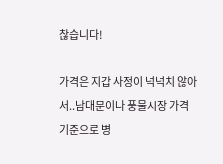찮습니다!

가격은 지갑 사정이 넉넉치 않아서..남대문이나 풍물시장 가격 기준으로 병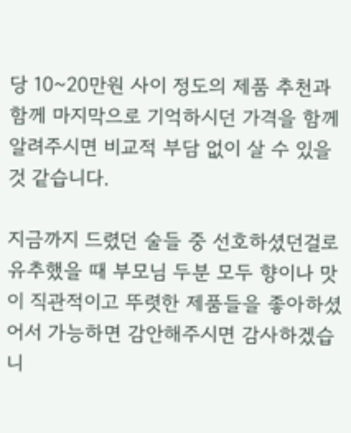당 10~20만원 사이 정도의 제품 추천과 함께 마지막으로 기억하시던 가격을 함께 알려주시면 비교적 부담 없이 살 수 있을것 같습니다.

지금까지 드렸던 술들 중 선호하셨던걸로 유추했을 때 부모님 두분 모두 향이나 맛이 직관적이고 뚜렷한 제품들을 좋아하셨어서 가능하면 감안해주시면 감사하겠습니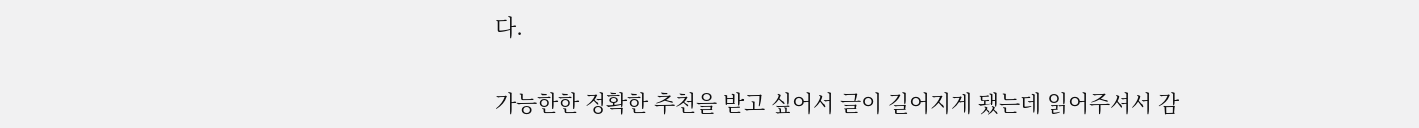다.

가능한한 정확한 추천을 받고 싶어서 글이 길어지게 됐는데 읽어주셔서 감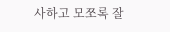사하고 모쪼록 잘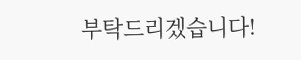부탁드리겠습니다!